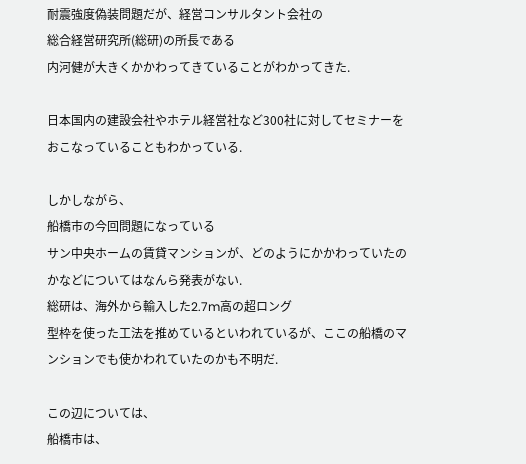耐震強度偽装問題だが、経営コンサルタント会社の
総合経営研究所(総研)の所長である
内河健が大きくかかわってきていることがわかってきた.

日本国内の建設会社やホテル経営社など300社に対してセミナーをおこなっていることもわかっている.

しかしながら、
船橋市の今回問題になっている
サン中央ホームの賃貸マンションが、どのようにかかわっていたのかなどについてはなんら発表がない.
総研は、海外から輸入した2.7m高の超ロング
型枠を使った工法を推めているといわれているが、ここの船橋のマンションでも使かわれていたのかも不明だ.

この辺については、
船橋市は、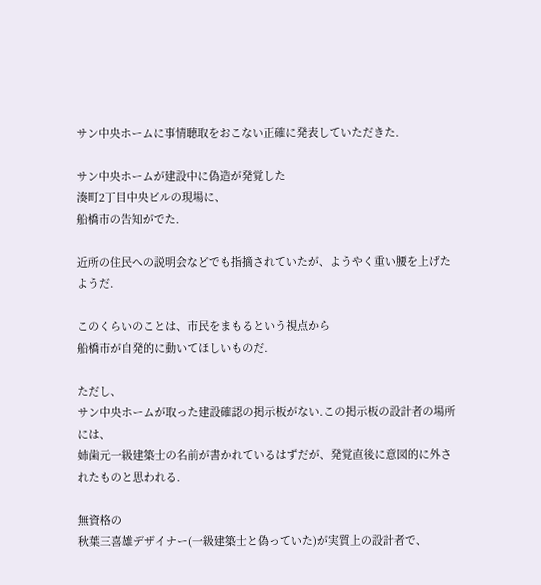サン中央ホームに事情聴取をおこない正確に発表していただきた.

サン中央ホームが建設中に偽造が発覚した
湊町2丁目中央ビルの現場に、
船橋市の告知がでた.

近所の住民への説明会などでも指摘されていたが、ようやく重い腰を上げたようだ.

このくらいのことは、市民をまもるという視点から
船橋市が自発的に動いてほしいものだ.

ただし、
サン中央ホームが取った建設確認の掲示板がない.この掲示板の設計者の場所には、
姉歯元一級建築士の名前が書かれているはずだが、発覚直後に意図的に外されたものと思われる.

無資格の
秋葉三喜雄デザイナー(一級建築士と偽っていた)が実質上の設計者で、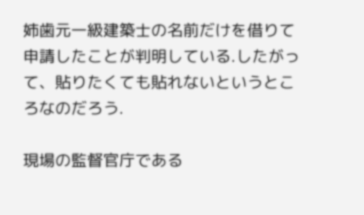姉歯元一級建築士の名前だけを借りて申請したことが判明している.したがって、貼りたくても貼れないというところなのだろう.

現場の監督官庁である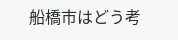船橋市はどう考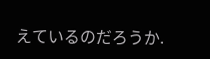えているのだろうか.